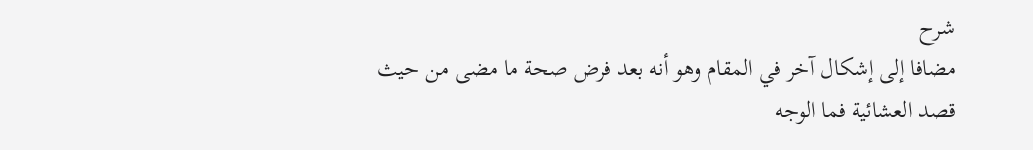شرح
مضافا إلى إشكال آخر في المقام وهو أنه بعد فرض صحة ما مضى من حيث
قصد العشائية فما الوجه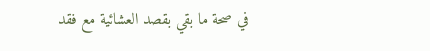في صحة ما بقي بقصد العشائية مع فقد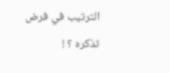الترتيب في فرض
تذكره ؟ !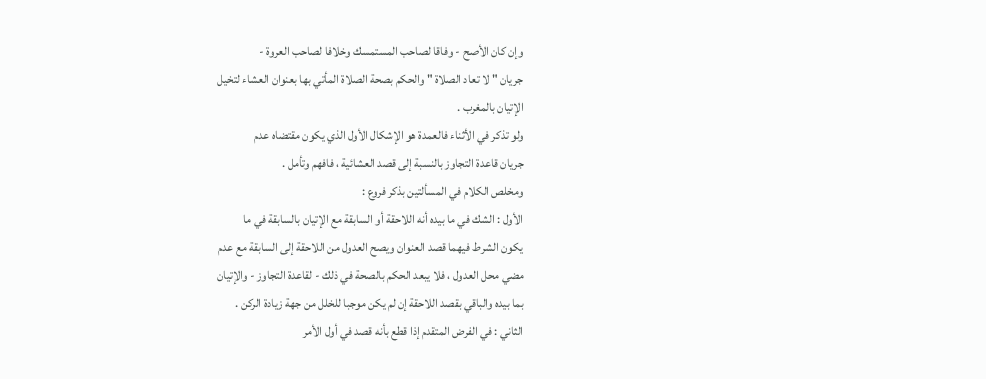وإن كان الأصح - وفاقا لصاحب المستمسك وخلافا لصاحب العروة -
جريان " لا تعاد الصلاة " والحكم بصحة الصلاة المأتي بها بعنوان العشاء لتخيل
الإتيان بالمغرب .
ولو تذكر في الأثناء فالعمدة هو الإشكال الأول الذي يكون مقتضاه عدم
جريان قاعدة التجاوز بالنسبة إلى قصد العشائية ، فافهم وتأمل .
ومخلص الكلام في المسألتين بذكر فروع :
الأول : الشك في ما بيده أنه اللاحقة أو السابقة مع الإتيان بالسابقة في ما
يكون الشرط فيهما قصد العنوان ويصح العدول من اللاحقة إلى السابقة مع عدم
مضي محل العدول ، فلا يبعد الحكم بالصحة في ذلك - لقاعدة التجاوز - والإتيان
بما بيده والباقي بقصد اللاحقة إن لم يكن موجبا للخلل من جهة زيادة الركن .
الثاني : في الفرض المتقدم إذا قطع بأنه قصد في أول الأمر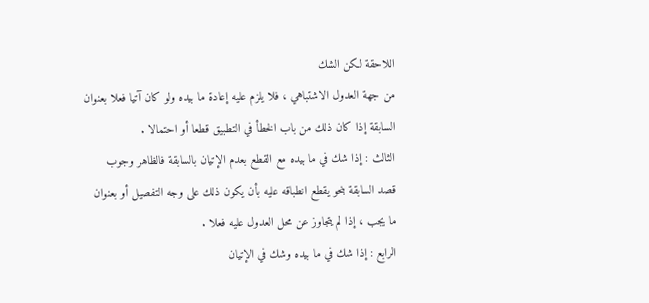اللاحقة لكن الشك
من جهة العدول الاشتباهي ، فلا يلزم عليه إعادة ما بيده ولو كان آتيا فعلا بعنوان
السابقة إذا كان ذلك من باب الخطأ في التطبيق قطعا أو احتمالا .
الثالث : إذا شك في ما بيده مع القطع بعدم الإتيان بالسابقة فالظاهر وجوب
قصد السابقة بنحو يقطع انطباقه عليه بأن يكون ذلك على وجه التفصيل أو بعنوان
ما يجب ، إذا لم يتجاوز عن محل العدول عليه فعلا .
الرابع : إذا شك في ما بيده وشك في الإتيان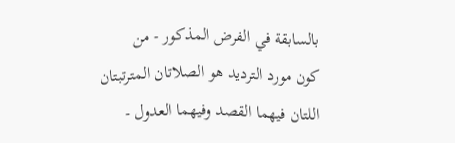بالسابقة في الفرض المذكور - من
كون مورد الترديد هو الصلاتان المترتبتان اللتان فيهما القصد وفيهما العدول -